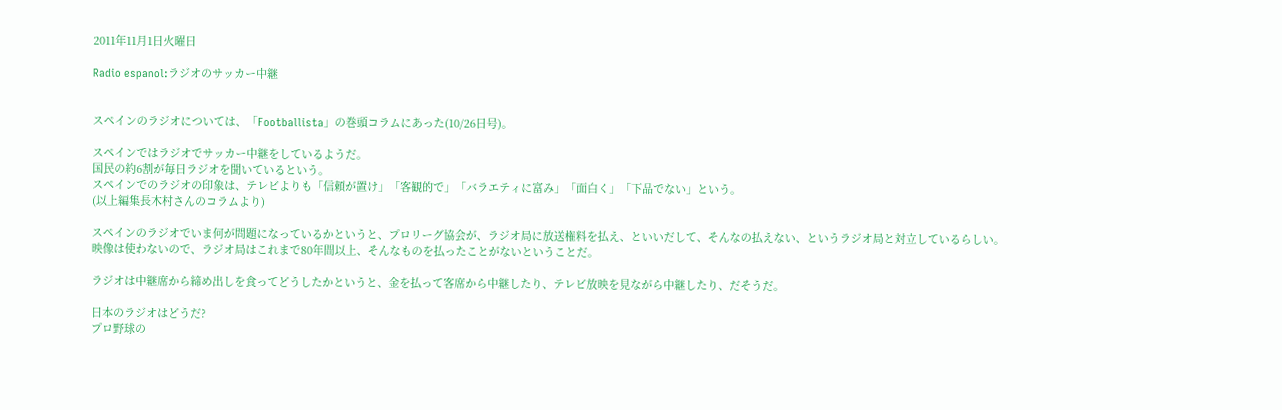2011年11月1日火曜日

Radio espanol:ラジオのサッカー中継


スペインのラジオについては、「Footballista」の巻頭コラムにあった(10/26日号)。

スペインではラジオでサッカー中継をしているようだ。
国民の約6割が毎日ラジオを聞いているという。
スペインでのラジオの印象は、テレビよりも「信頼が置け」「客観的で」「バラエティに富み」「面白く」「下品でない」という。
(以上編集長木村さんのコラムより)

スペインのラジオでいま何が問題になっているかというと、プロリーグ協会が、ラジオ局に放送権料を払え、といいだして、そんなの払えない、というラジオ局と対立しているらしい。
映像は使わないので、ラジオ局はこれまで80年間以上、そんなものを払ったことがないということだ。

ラジオは中継席から締め出しを食ってどうしたかというと、金を払って客席から中継したり、テレビ放映を見ながら中継したり、だそうだ。

日本のラジオはどうだ?
プロ野球の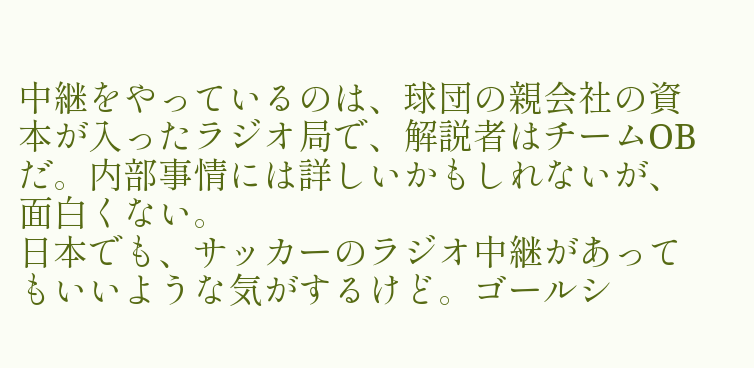中継をやっているのは、球団の親会社の資本が入ったラジオ局で、解説者はチームOBだ。内部事情には詳しいかもしれないが、面白くない。
日本でも、サッカーのラジオ中継があってもいいような気がするけど。ゴールシ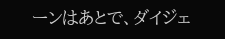ーンはあとで、ダイジェ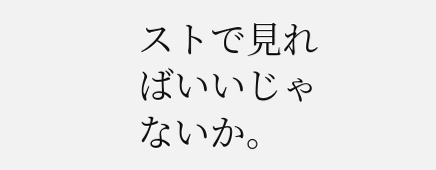ストで見ればいいじゃないか。